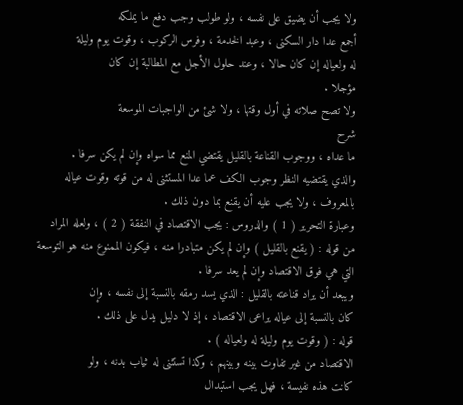ولا يجب أن يضيق على نفسه ، ولو طولب وجب دفع ما يملكه
أجمع عدا دار السكنى ، وعبد الخدمة ، وفرس الركوب ، وقوت يوم وليلة
له ولعياله إن كان حالا ، وعند حلول الأجل مع المطالبة إن كان
مؤجلا .
ولا تصح صلاته في أول وقتها ، ولا شئ من الواجبات الموسعة
شرح
ما عداه ، ووجوب القناعة بالقليل يقتضي المنع مما سواه وإن لم يكن سرفا .
والذي يقتضيه النظر وجوب الكف عما عدا المستثنى له من قوته وقوت عياله
بالمعروف ، ولا يجب عليه أن يقنع بما دون ذلك .
وعبارة التحرير ( 1 ) والدروس : يجب الاقتصاد في النفقة ( 2 ) ، ولعله المراد
من قوله : ( يقنع بالقليل ) وإن لم يكن متبادرا منه ، فيكون الممنوع منه هو التوسعة
التي هي فوق الاقتصاد وإن لم يعد سرفا .
ويبعد أن يراد قناعته بالقليل : الذي يسد رمقه بالنسبة إلى نفسه ، وإن
كان بالنسبة إلى عياله يراعى الاقتصاد ، إذ لا دليل يدل على ذلك .
قوله : ( وقوت يوم وليلة له ولعياله ) .
الاقتصاد من غير تفاوت بينه وبينهم ، وكذا تستثنى له ثياب بدنه ، ولو
كانت هذه نفيسة ، فهل يجب استبدال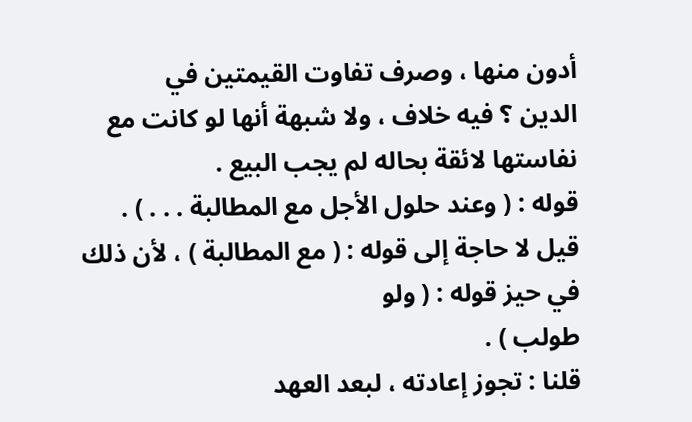أدون منها ، وصرف تفاوت القيمتين في
الدين ؟ فيه خلاف ، ولا شبهة أنها لو كانت مع نفاستها لائقة بحاله لم يجب البيع .
قوله : ( وعند حلول الأجل مع المطالبة . . . ) .
قيل لا حاجة إلى قوله : ( مع المطالبة ) ، لأن ذلك في حيز قوله : ( ولو
طولب ) .
قلنا : تجوز إعادته ، لبعد العهد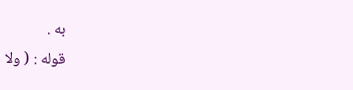به .
قوله : ( ولا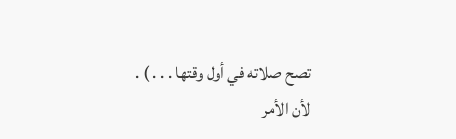تصح صلاته في أول وقتها . . . ) .
لأن الأمر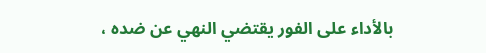بالأداء على الفور يقتضي النهي عن ضده ،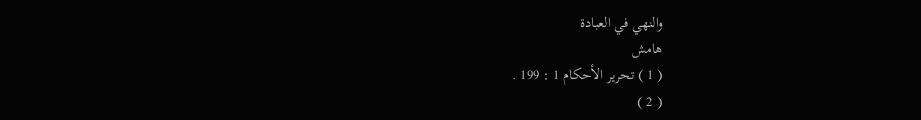والنهي في العبادة
هامش
( 1 ) تحرير الأحكام 1 : 199 .
( 2 )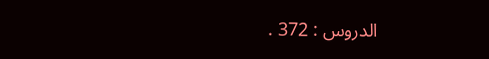الدروس : 372 .